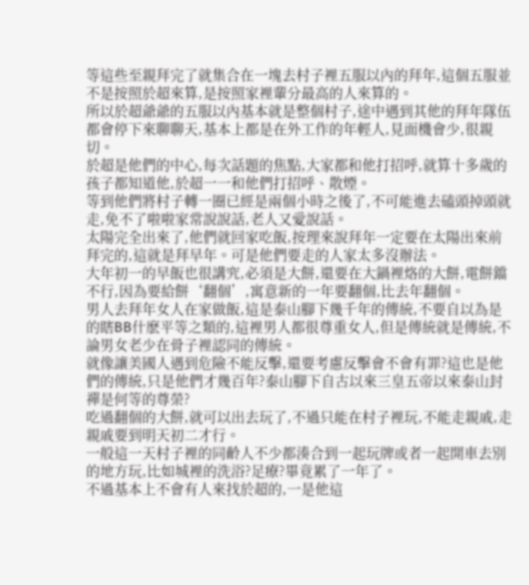等這些至親拜完了就集合在一塊去村子裡五服以內的拜年,這個五服並不是按照於超來算,是按照家裡輩分最高的人來算的。
所以於超爺爺的五服以內基本就是整個村子,途中遇到其他的拜年隊伍都會停下來聊聊天,基本上都是在外工作的年輕人,見面機會少,很親切。
於超是他們的中心,每次話題的焦點,大家都和他打招呼,就算十多歲的孩子都知道他,於超一一和他們打招呼、散煙。
等到他們將村子轉一圈已經是兩個小時之後了,不可能進去磕頭掉頭就走,免不了啦啦家常說說話,老人又愛說話。
太陽完全出來了,他們就回家吃飯,按理來說拜年一定要在太陽出來前拜完的,這就是拜早年。可是他們要走的人家太多沒辦法。
大年初一的早飯也很講究,必須是大餅,還要在大鍋裡烙的大餅,電餅鐺不行,因為要給餅‘翻個’,寓意新的一年要翻個,比去年翻個。
男人去拜年女人在家做飯,這是泰山腳下幾千年的傳統,不要自以為是的瞎BB什麽平等之類的,這裡男人都很尊重女人,但是傳統就是傳統,不論男女老少在骨子裡認同的傳統。
就像讓美國人遇到危險不能反擊,還要考慮反擊會不會有罪?這也是他們的傳統,只是他們才幾百年?泰山腳下自古以來三皇五帝以來泰山封禪是何等的尊榮?
吃過翻個的大餅,就可以出去玩了,不過只能在村子裡玩,不能走親戚,走親戚要到明天初二才行。
一般這一天村子裡的同齡人不少都湊合到一起玩牌或者一起開車去別的地方玩,比如城裡的洗浴?足療?畢竟累了一年了。
不過基本上不會有人來找於超的,一是他這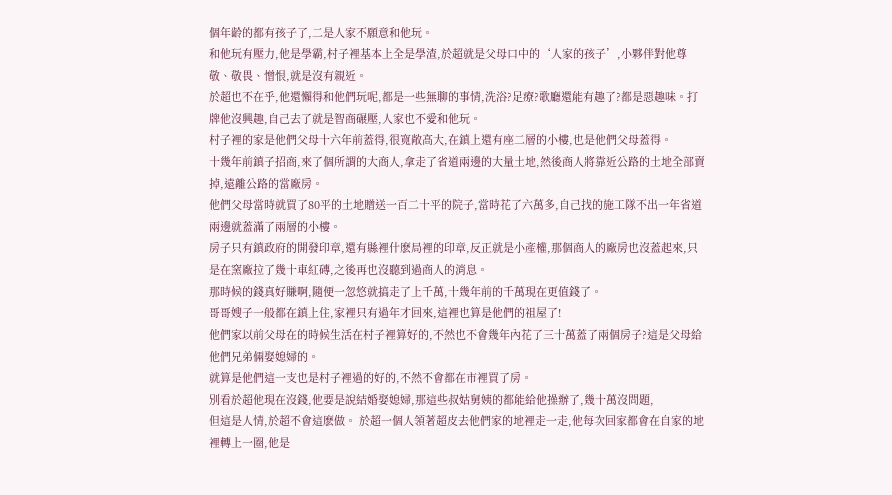個年齡的都有孩子了,二是人家不願意和他玩。
和他玩有壓力,他是學霸,村子裡基本上全是學渣,於超就是父母口中的‘人家的孩子’,小夥伴對他尊敬、敬畏、憎恨,就是沒有親近。
於超也不在乎,他還懶得和他們玩呢,都是一些無聊的事情,洗浴?足療?歌廳還能有趣了?都是惡趣味。打牌他沒興趣,自己去了就是智商碾壓,人家也不愛和他玩。
村子裡的家是他們父母十六年前蓋得,很寬敞高大,在鎮上還有座二層的小樓,也是他們父母蓋得。
十幾年前鎮子招商,來了個所謂的大商人,拿走了省道兩邊的大量土地,然後商人將靠近公路的土地全部賣掉,遠離公路的當廠房。
他們父母當時就買了80平的土地贈送一百二十平的院子,當時花了六萬多,自己找的施工隊不出一年省道兩邊就蓋滿了兩層的小樓。
房子只有鎮政府的開發印章,還有縣裡什麽局裡的印章,反正就是小產權,那個商人的廠房也沒蓋起來,只是在窯廠拉了幾十車紅磚,之後再也沒聽到過商人的消息。
那時候的錢真好賺啊,隨便一忽悠就搞走了上千萬,十幾年前的千萬現在更值錢了。
哥哥嫂子一般都在鎮上住,家裡只有過年才回來,這裡也算是他們的祖屋了!
他們家以前父母在的時候生活在村子裡算好的,不然也不會幾年內花了三十萬蓋了兩個房子?這是父母給他們兄弟倆娶媳婦的。
就算是他們這一支也是村子裡過的好的,不然不會都在市裡買了房。
別看於超他現在沒錢,他要是說結婚娶媳婦,那這些叔姑舅姨的都能給他操辦了,幾十萬沒問題,
但這是人情,於超不會這麽做。 於超一個人領著超皮去他們家的地裡走一走,他每次回家都會在自家的地裡轉上一圈,他是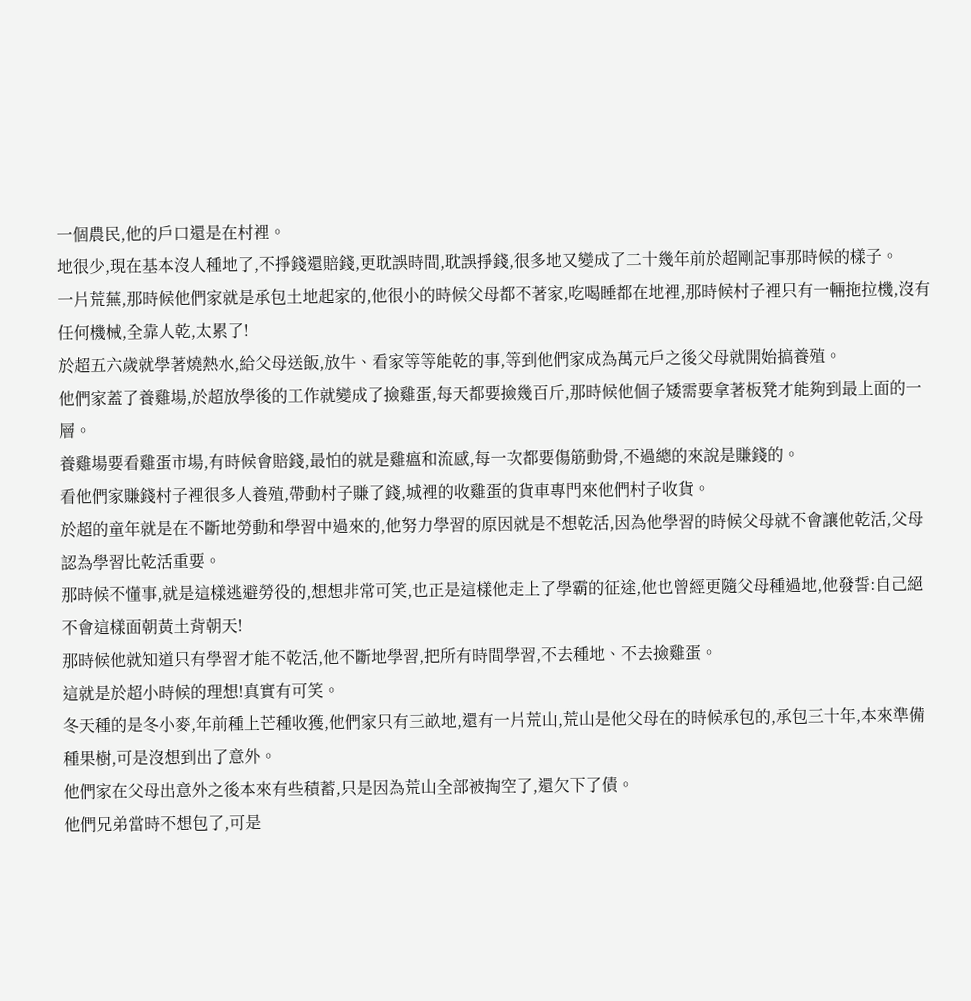一個農民,他的戶口還是在村裡。
地很少,現在基本沒人種地了,不掙錢還賠錢,更耽誤時間,耽誤掙錢,很多地又變成了二十幾年前於超剛記事那時候的樣子。
一片荒蕪,那時候他們家就是承包土地起家的,他很小的時候父母都不著家,吃喝睡都在地裡,那時候村子裡只有一輛拖拉機,沒有任何機械,全靠人乾,太累了!
於超五六歲就學著燒熱水,給父母送飯,放牛、看家等等能乾的事,等到他們家成為萬元戶之後父母就開始搞養殖。
他們家蓋了養雞場,於超放學後的工作就變成了撿雞蛋,每天都要撿幾百斤,那時候他個子矮需要拿著板凳才能夠到最上面的一層。
養雞場要看雞蛋市場,有時候會賠錢,最怕的就是雞瘟和流感,每一次都要傷筋動骨,不過總的來說是賺錢的。
看他們家賺錢村子裡很多人養殖,帶動村子賺了錢,城裡的收雞蛋的貨車專門來他們村子收貨。
於超的童年就是在不斷地勞動和學習中過來的,他努力學習的原因就是不想乾活,因為他學習的時候父母就不會讓他乾活,父母認為學習比乾活重要。
那時候不懂事,就是這樣逃避勞役的,想想非常可笑,也正是這樣他走上了學霸的征途,他也曾經更隨父母種過地,他發誓:自己絕不會這樣面朝黃土背朝天!
那時候他就知道只有學習才能不乾活,他不斷地學習,把所有時間學習,不去種地、不去撿雞蛋。
這就是於超小時候的理想!真實有可笑。
冬天種的是冬小麥,年前種上芒種收獲,他們家只有三畝地,還有一片荒山,荒山是他父母在的時候承包的,承包三十年,本來準備種果樹,可是沒想到出了意外。
他們家在父母出意外之後本來有些積蓄,只是因為荒山全部被掏空了,還欠下了債。
他們兄弟當時不想包了,可是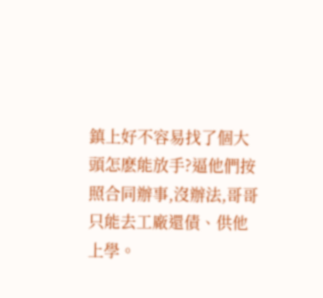鎮上好不容易找了個大頭怎麽能放手?逼他們按照合同辦事,沒辦法,哥哥只能去工廠還債、供他上學。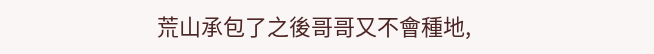荒山承包了之後哥哥又不會種地,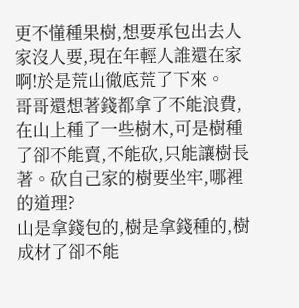更不懂種果樹,想要承包出去人家沒人要,現在年輕人誰還在家啊!於是荒山徹底荒了下來。
哥哥還想著錢都拿了不能浪費,在山上種了一些樹木,可是樹種了卻不能賣,不能砍,只能讓樹長著。砍自己家的樹要坐牢,哪裡的道理?
山是拿錢包的,樹是拿錢種的,樹成材了卻不能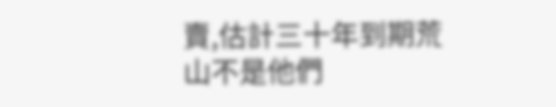賣,估計三十年到期荒山不是他們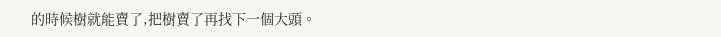的時候樹就能賣了,把樹賣了再找下一個大頭。